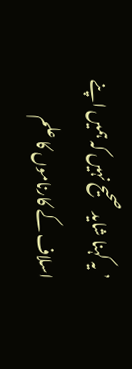’یہ کہنا شاید صحیح نہیں کہ ہمیں اپنے اسلاف کے کارناموں کا علم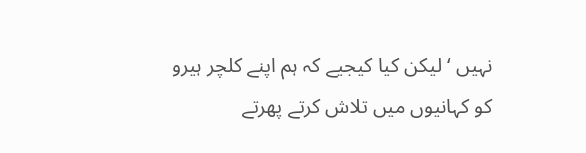نہیں ‘ لیکن کیا کیجیے کہ ہم اپنے کلچر ہیرو کو کہانیوں میں تلاش کرتے پھرتے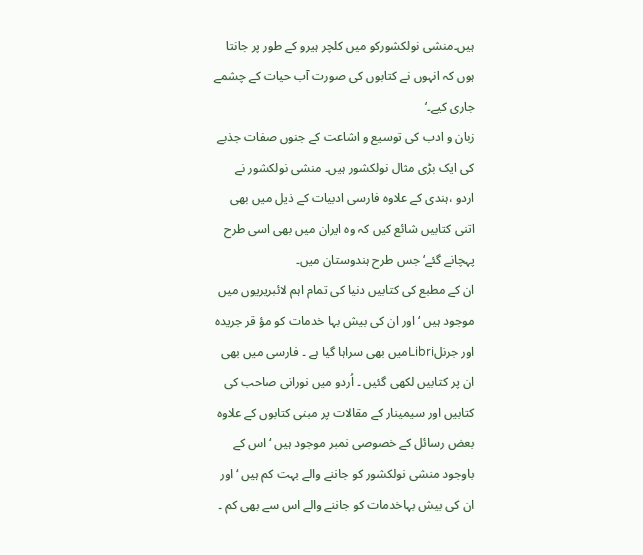ہیں۔منشی نولکشورکو میں کلچر ہیرو کے طور پر جانتا ہوں کہ انہوں نے کتابوں کی صورت آب حیات کے چشمے جاری کیے۔‘
زبان و ادب کی توسیع و اشاعت کے جنوں صفات جذبے کی ایک بڑی مثال نولکشور ہیں۔ منشی نولکشور نے اردو ،ہندی کے علاوہ فارسی ادبیات کے ذیل میں بھی اتنی کتابیں شائع کیں کہ وہ ایران میں بھی اسی طرح پہچانے گئے‘ جس طرح ہندوستان میں۔
ان کے مطبع کی کتابیں دنیا کی تمام اہم لائبریریوں میں موجود ہیں ‘ اور ان کی بیش بہا خدمات کو مؤ قر جریدہ اور جرنلLibriمیں بھی سراہا گیا ہے ۔ فارسی میں بھی ان پر کتابیں لکھی گئیں ۔ اُردو میں نورانی صاحب کی کتابیں اور سیمینار کے مقالات پر مبنی کتابوں کے علاوہ بعض رسائل کے خصوصی نمبر موجود ہیں ‘ اس کے باوجود منشی نولکشور کو جاننے والے بہت کم ہیں ‘اور ان کی بیش بہاخدمات کو جاننے والے اس سے بھی کم ۔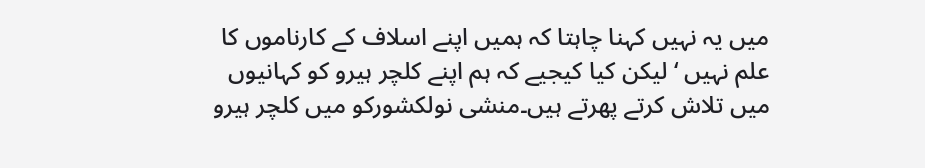میں یہ نہیں کہنا چاہتا کہ ہمیں اپنے اسلاف کے کارناموں کا علم نہیں ‘ لیکن کیا کیجیے کہ ہم اپنے کلچر ہیرو کو کہانیوں میں تلاش کرتے پھرتے ہیں۔منشی نولکشورکو میں کلچر ہیرو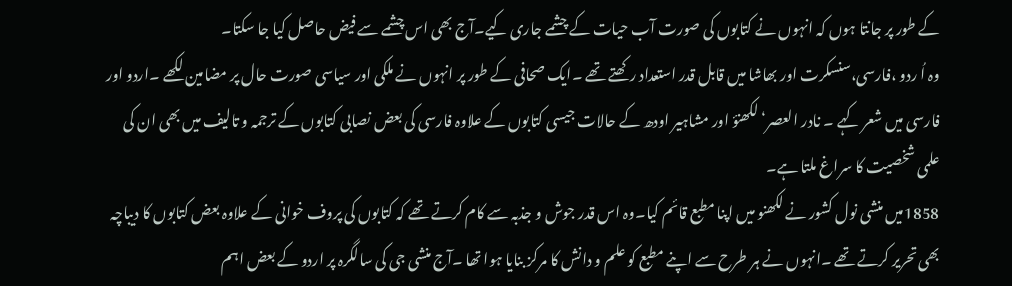کے طور پر جانتا ہوں کہ انہوں نے کتابوں کی صورت آب حیات کے چشمے جاری کیے۔آج بھی اس چشمے سے فیض حاصل کیا جا سکتا۔
وہ اُ ردو ،فارسی،سنسکرت اور بھاشا میں قابل قدر استعداد رکھتے تھے ۔ایک صحافی کے طور پر انہوں نے ملکی اور سیاسی صورت حال پر مضامین لکھے ۔اردو اور فارسی میں شعر کہے ۔ نادر العصر‘ لکھنؤ اور مشاہیر اودھ کے حالات جیسی کتابوں کے علاوہ فارسی کی بعض نصابی کتابوں کے ترجمہ و تالیف میں بھی ان کی علمی شخصیت کا سراغ ملتا ہے۔
1858میں منشی نول کشور نے لکھنو میں اپنا مطبع قائم کیا۔وہ اس قدر جوش و جذبہ سے کام کرتے تھے کہ کتابوں کی پروف خوانی کے علاوہ بعض کتابوں کا دیباچہ بھی تحریر کرتے تھے ۔انہوں نے ہر طرح سے اپنے مطبع کو علم و دانش کا مرکز بنایا ہوا تھا ۔آج منشی جی کی سالگرہ پر اردو کے بعض اہم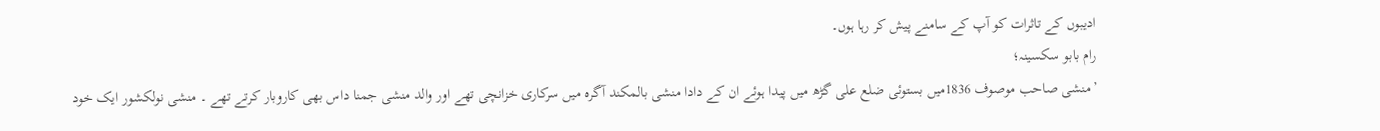ادیبوں کے تاثرات کو آپ کے سامنے پیش کر رہا ہوں۔
رام بابو سکسینہ؛
’منشی صاحب موصوف 1836میں بستوئی ضلع علی گڑھ میں پیدا ہوئے ان کے دادا منشی بالمکند آگرہ میں سرکاری خزانچی تھے اور والد منشی جمنا داس بھی کاروبار کرتے تھے ۔ منشی نولکشور ایک خود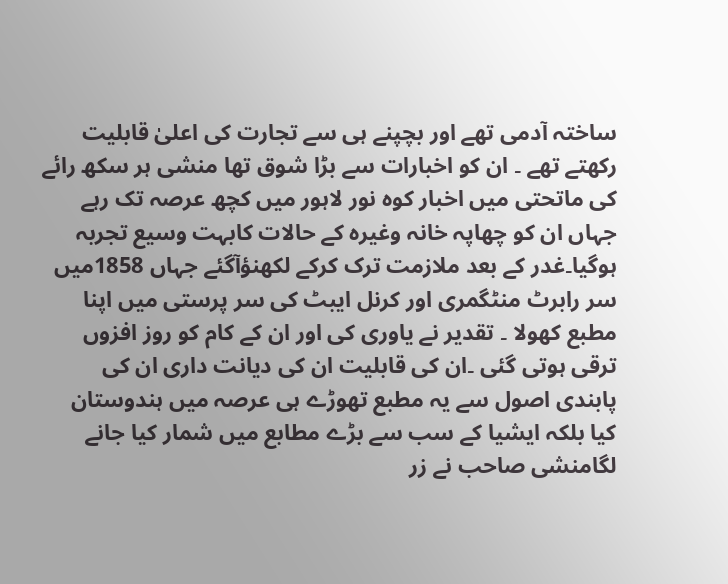ساختہ آدمی تھے اور بچپنے ہی سے تجارت کی اعلیٰ قابلیت رکھتے تھے ۔ ان کو اخبارات سے بڑا شوق تھا منشی ہر سکھ رائے کی ماتحتی میں اخبار کوہ نور لاہور میں کچھ عرصہ تک رہے جہاں ان کو چھاپہ خانہ وغیرہ کے حالات کابہت وسیع تجربہ ہوگیا۔غدر کے بعد ملازمت ترک کرکے لکھنؤآگئے جہاں 1858میں سر رابرٹ منٹگمری اور کرنل ایبٹ کی سر پرستی میں اپنا مطبع کھولا ۔ تقدیر نے یاوری کی اور ان کے کام کو روز افزوں ترقی ہوتی گئی ۔ان کی قابلیت ان کی دیانت داری ان کی پابندی اصول سے یہ مطبع تھوڑے ہی عرصہ میں ہندوستان کیا بلکہ ایشیا کے سب سے بڑے مطابع میں شمار کیا جانے لگامنشی صاحب نے زر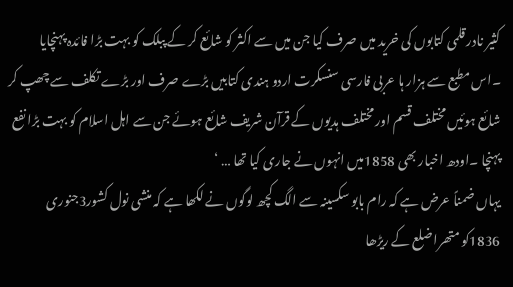کثیر نادر قلمی کتابوں کی خرید میں صرف کیا جن میں سے اکثر کو شائع کر کے پبلک کو بہت بڑا فائدہ پہنچایا ۔اس مطبع سے ہزار ہا عربی فارسی سنسکرت اردو ہندی کتابیں بڑے صرف اور بڑے تکلف سے چھپ کر شائع ہوئیں مختلف قسم اور مختلف ہدیوں کے قرآن شریف شائع ہوئے جن سے اہل اسلام کو بہت بڑا نفع پہنچا ۔اودھ اخبار بھی 1858میں انہوں نے جاری کیا تھا … ‘
یہاں ضمناً عرض ہے کہ رام بابو سکسینہ سے الگ کچھ لوگوں نے لکھا ہے کہ منشی نول کشور3جنوری 1836کو متھرا ضلع کے ریڑھا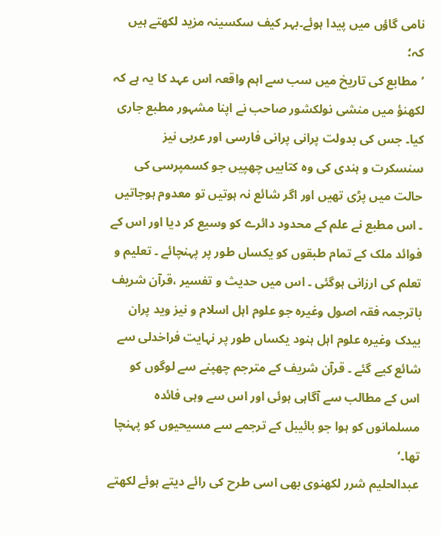نامی گاؤں میں پیدا ہوئے۔بہر کیف سکسینہ مزید لکھتے ہیں کہ؛
’مطابع کی تاریخ میں سب سے اہم واقعہ اس عہد کا یہ ہے کہ لکھنؤ میں منشی نولکشور صاحب نے اپنا مشہور مطبع جاری کیا۔ جس کی بدولت پرانی پرانی فارسی اور عربی نیز سنسکرت و ہندی کی وہ کتابیں چھپیں جو کسمپرسی کی حالت میں پڑی تھیں اور اگر شائع نہ ہوتیں تو معدوم ہوجاتیں ۔ اس مطبع نے علم کے محدود دائرے کو وسیع کر دیا اور اس کے فوائد ملک کے تمام طبقوں کو یکساں طور پر پہنچائے ۔ تعلیم و تعلم کی ارزانی ہوگئی ۔ اس میں حدیث و تفسیر ،قرآن شریف باترجمہ فقہ اصول وغیرہ جو علوم اہل اسلام و نیز وید پران بیدک وغیرہ علوم اہل ہنود یکساں طور پر نہایت فراخدلی سے شائع کیے گئے ۔ قرآن شریف کے مترجم چھپنے سے لوگوں کو اس کے مطالب سے آگاہی ہوئی اور اس سے وہی فائدہ مسلمانوں کو ہوا جو بائیبل کے ترجمے سے مسیحیوں کو پہنچا تھا۔‘
عبدالحلیم شرر لکھنوی بھی اسی طرح کی رائے دیتے ہوئے لکھتے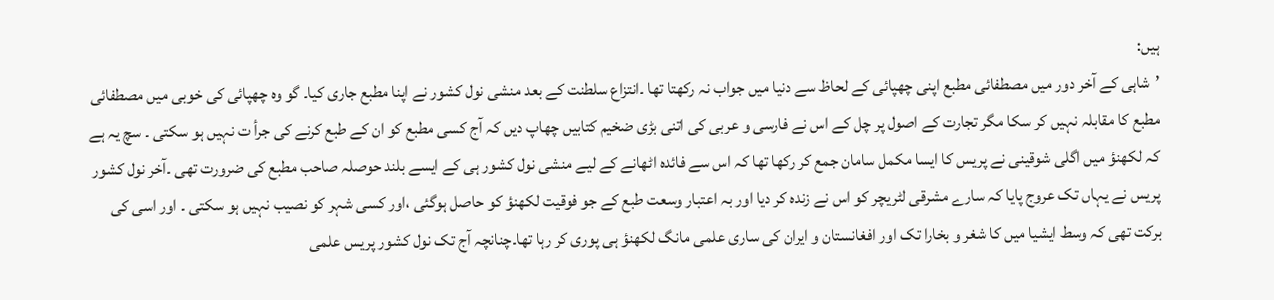ہیں:
’شاہی کے آخر دور میں مصطفائی مطبع اپنی چھپائی کے لحاظ سے دنیا میں جواب نہ رکھتا تھا ۔انتزاع سلطنت کے بعد منشی نول کشور نے اپنا مطبع جاری کیا۔ گو وہ چھپائی کی خوبی میں مصطفائی مطبع کا مقابلہ نہیں کر سکا مگر تجارت کے اصول پر چل کے اس نے فارسی و عربی کی اتنی بڑی ضخیم کتابیں چھاپ دیں کہ آج کسی مطبع کو ان کے طبع کرنے کی جرأ ت نہیں ہو سکتی ۔ سچ یہ ہے کہ لکھنؤ میں اگلی شوقینی نے پریس کا ایسا مکمل سامان جمع کر رکھا تھا کہ اس سے فائدہ اٹھانے کے لیے منشی نول کشور ہی کے ایسے بلند حوصلہ صاحب مطبع کی ضرورت تھی ۔آخر نول کشور پریس نے یہاں تک عروج پایا کہ سارے مشرقی لٹریچر کو اس نے زندہ کر دیا اور بہ اعتبار وسعت طبع کے جو فوقیت لکھنؤ کو حاصل ہوگئی ،اور کسی شہر کو نصیب نہیں ہو سکتی ۔ اور اسی کی برکت تھی کہ وسط ایشیا میں کا شغر و بخارا تک اور افغانستان و ایران کی ساری علمی مانگ لکھنؤ ہی پوری کر رہا تھا۔چنانچہ آج تک نول کشور پریس علمی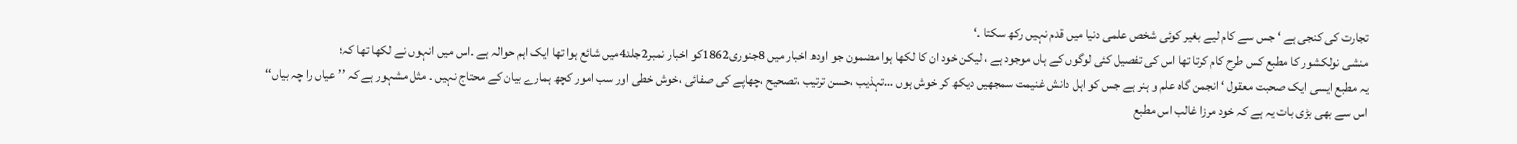تجارت کی کنجی ہے ‘ جس سے کام لیے بغیر کوئی شخص علمی دنیا میں قدم نہیں رکھ سکتا ۔‘
منشی نولکشور کا مطبع کس طرح کام کرتا تھا اس کی تفصیل کئی لوگوں کے ہاں موجود ہے ، لیکن خود ان کا لکھا ہوا مضمون جو اودھ اخبار میں 8جنوری1862کو اخبار نمبر2جلد4میں شائع ہوا تھا ایک اہم حوالہ ہے ۔اس میں انہوں نے لکھا تھا کہ؛
یہ مطبع ایسی ایک صحبت معقول ‘ انجمن گاہ علم و ہنر ہے جس کو اہل دانش غنیمت سمجھیں دیکھ کر خوش ہوں …تہذیب ،حسن ترتیب ،تصحیح ،چھاپے کی صفائی ،خوش خطی اور سب امور کچھ ہمارے بیان کے محتاج نہیں ۔ مثل مشہور ہے کہ ’’ عیاں را چہ بیاں‘‘
اس سے بھی بڑی بات یہ ہے کہ خود مرزا غالب اس مطبع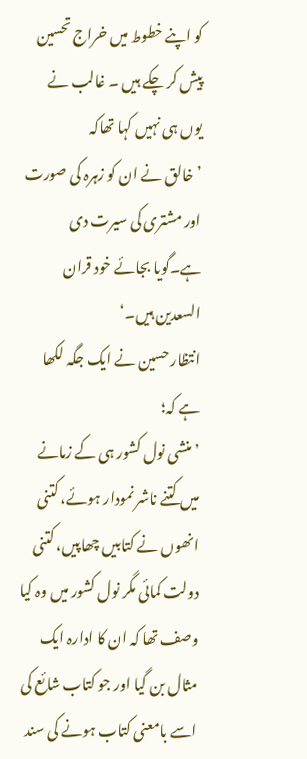کو اپنے خطوط میں خراج تحسین پیش کر چکے ہیں ۔ غالب نے یوں ہی نہیں کہا تھاکہ
’ خالق نے ان کو زہرہ کی صورت اور مشتری کی سیرت دی ہے۔گویا بجائے خود قران السعدین ہیں۔‘
انتظار حسین نے ایک جگہ لکھا ہے کہ؛
’منشی نول کشور ہی کے زمانے میں کتنے ناشر نمودار ہوئے، کتنی انھوں نے کتابیں چھاپیں، کتنی دولت کمائی مگر نول کشور میں وہ کیا وصف تھا کہ ان کا ادارہ ایک مثال بن گیا اور جو کتاب شائع کی اسے بامعنی کتاب ہونے کی سند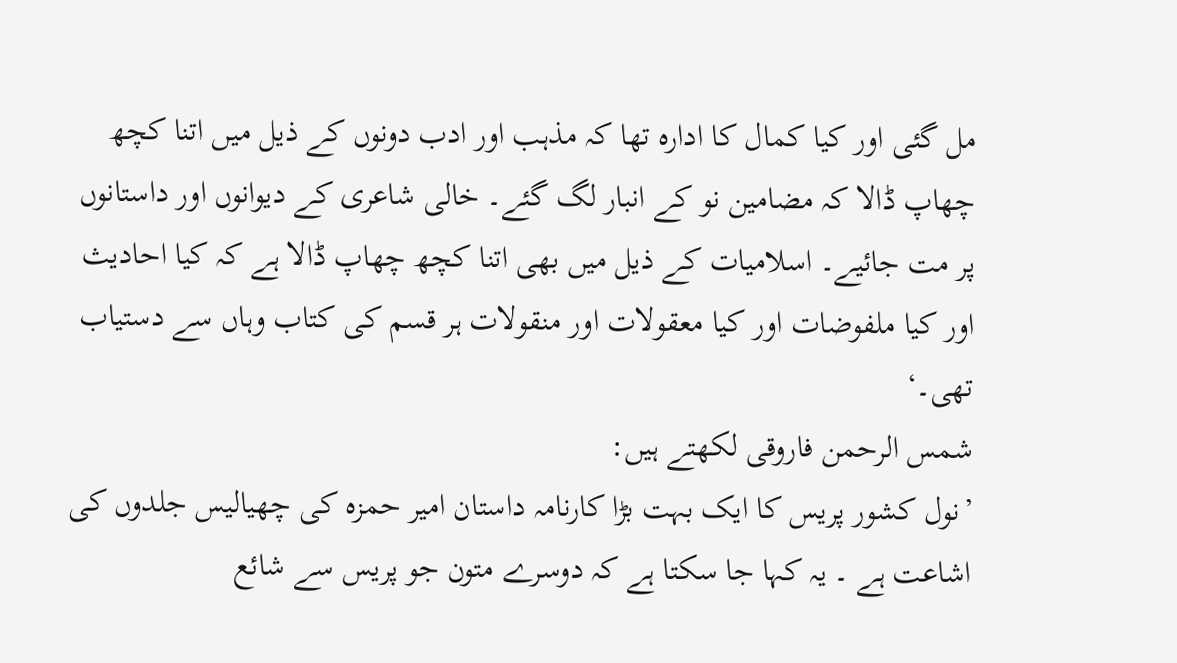مل گئی اور کیا کمال کا ادارہ تھا کہ مذہب اور ادب دونوں کے ذیل میں اتنا کچھ چھاپ ڈالا کہ مضامین نو کے انبار لگ گئے۔ خالی شاعری کے دیوانوں اور داستانوں پر مت جائیے۔ اسلامیات کے ذیل میں بھی اتنا کچھ چھاپ ڈالا ہے کہ کیا احادیث اور کیا ملفوضات اور کیا معقولات اور منقولات ہر قسم کی کتاب وہاں سے دستیاب تھی۔‘
شمس الرحمن فاروقی لکھتے ہیں:
’نول کشور پریس کا ایک بہت بڑا کارنامہ داستان امیر حمزہ کی چھیالیس جلدوں کی اشاعت ہے ۔ یہ کہا جا سکتا ہے کہ دوسرے متون جو پریس سے شائع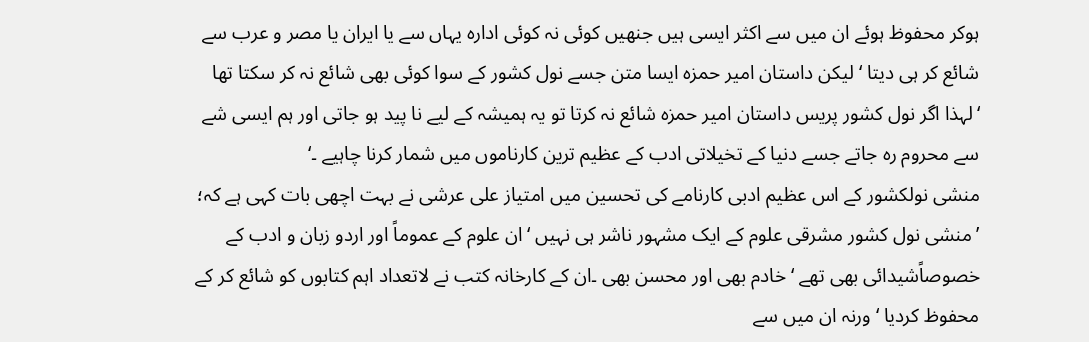ہوکر محفوظ ہوئے ان میں سے اکثر ایسی ہیں جنھیں کوئی نہ کوئی ادارہ یہاں سے یا ایران یا مصر و عرب سے شائع کر ہی دیتا ‘لیکن داستان امیر حمزہ ایسا متن جسے نول کشور کے سوا کوئی بھی شائع نہ کر سکتا تھا ‘لہذا اگر نول کشور پریس داستان امیر حمزہ شائع نہ کرتا تو یہ ہمیشہ کے لیے نا پید ہو جاتی اور ہم ایسی شے سے محروم رہ جاتے جسے دنیا کے تخیلاتی ادب کے عظیم ترین کارناموں میں شمار کرنا چاہیے ۔‘
منشی نولکشور کے اس عظیم ادبی کارنامے کی تحسین میں امتیاز علی عرشی نے بہت اچھی بات کہی ہے کہ؛
’منشی نول کشور مشرقی علوم کے ایک مشہور ناشر ہی نہیں ‘ ان علوم کے عموماً اور اردو زبان و ادب کے خصوصاًشیدائی بھی تھے ‘ خادم بھی اور محسن بھی ۔ان کے کارخانہ کتب نے لاتعداد اہم کتابوں کو شائع کر کے محفوظ کردیا ‘ ورنہ ان میں سے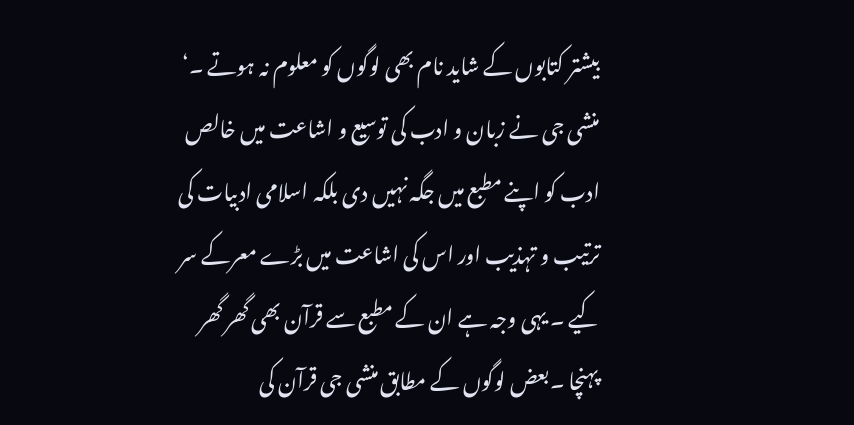بیشتر کتابوں کے شاید نام بھی لوگوں کو معلوم نہ ہوتے ۔‘
منشی جی نے زبان و ادب کی توسیع و اشاعت میں خالص ادب کو اپنے مطبع میں جگہ نہیں دی بلکہ اسلامی ادبیات کی ترتیب و تہذیب اور اس کی اشاعت میں بڑے معرکے سر کیے ۔ یہی وجہ ہے ان کے مطبع سے قرآن بھی گھر گھر پہنچا ۔بعض لوگوں کے مطابق منشی جی قرآن کی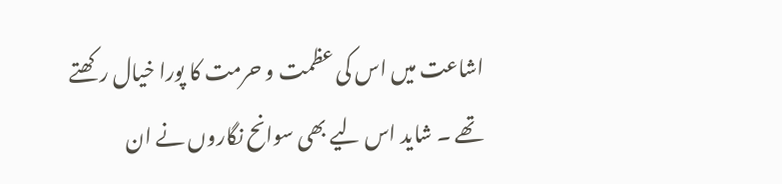اشاعت میں اس کی عظمت و حرمت کا پورا خیال رکھتے تھے ۔ شاید اس لیے بھی سوانح نگاروں نے ان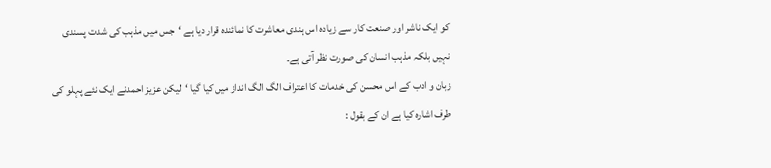کو ایک ناشر اور صنعت کار سے زیادہ اس ہندی معاشرت کا نمائندہ قرار دیا ہے ‘جس میں مذہب کی شدت پسندی نہیں بلکہ مذہب انسان کی صورت نظر آتی ہے۔
زبان و ادب کے اس محسن کی خدمات کا اعتراف الگ الگ انداز میں کیا گیا ‘لیکن عزیز احمدنے ایک نئے پہلو کی طرف اشارہ کیا ہے ان کے بقول :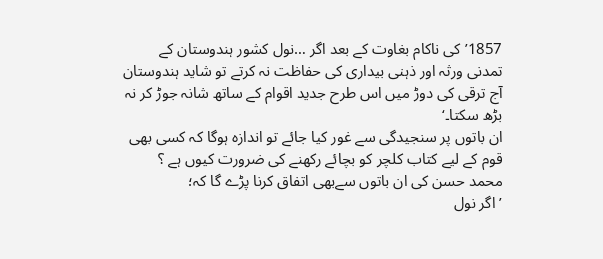1857’کی ناکام بغاوت کے بعد اگر …نول کشور ہندوستان کے تمدنی ورثہ اور ذہنی بیداری کی حفاظت نہ کرتے تو شاید ہندوستان آج ترقی کی دوڑ میں اس طرح جدید اقوام کے ساتھ شانہ جوڑ کر نہ بڑھ سکتا۔‘
ان باتوں پر سنجیدگی سے غور کیا جائے تو اندازہ ہوگا کہ کسی بھی قوم کے لیے کتاب کلچر کو بچائے رکھنے کی ضرورت کیوں ہے ؟
محمد حسن کی ان باتوں سےبھی اتفاق کرنا پڑے گا کہ؛
’اگر نول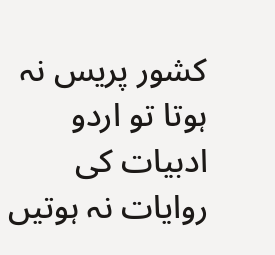کشور پریس نہ ہوتا تو اردو ادبیات کی روایات نہ ہوتیں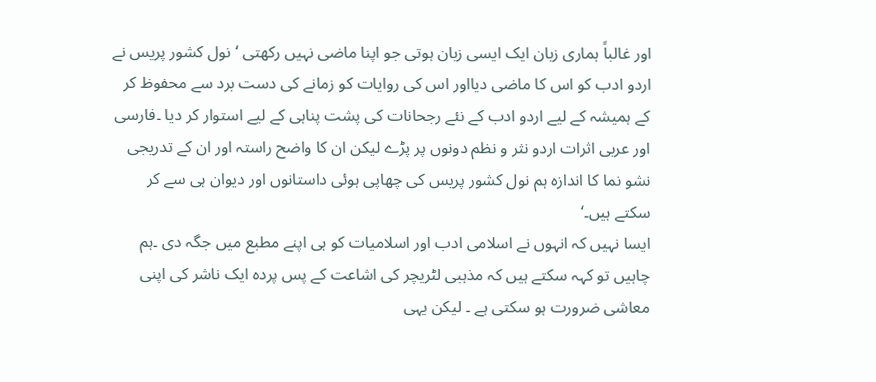اور غالباً ہماری زبان ایک ایسی زبان ہوتی جو اپنا ماضی نہیں رکھتی ‘نول کشور پریس نے اردو ادب کو اس کا ماضی دیااور اس کی روایات کو زمانے کی دست برد سے محفوظ کر کے ہمیشہ کے لیے اردو ادب کے نئے رجحانات کی پشت پناہی کے لیے استوار کر دیا ۔فارسی اور عربی اثرات اردو نثر و نظم دونوں پر پڑے لیکن ان کا واضح راستہ اور ان کے تدریجی نشو نما کا اندازہ ہم نول کشور پریس کی چھاپی ہوئی داستانوں اور دیوان ہی سے کر سکتے ہیں۔‘
ایسا نہیں کہ انہوں نے اسلامی ادب اور اسلامیات کو ہی اپنے مطبع میں جگہ دی ۔ہم چاہیں تو کہہ سکتے ہیں کہ مذہبی لٹریچر کی اشاعت کے پس پردہ ایک ناشر کی اپنی معاشی ضرورت ہو سکتی ہے ۔ لیکن یہی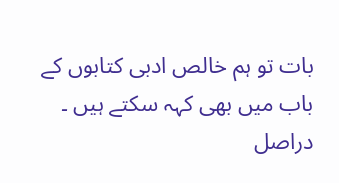بات تو ہم خالص ادبی کتابوں کے باب میں بھی کہہ سکتے ہیں ۔ دراصل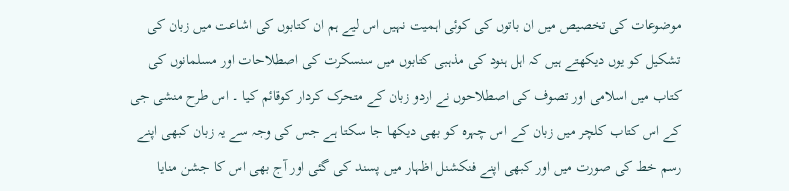موضوعات کی تخصیص میں ان باتوں کی کوئی اہمیت نہیں اس لیے ہم ان کتابوں کی اشاعت میں زبان کی تشکیل کو یوں دیکھتے ہیں کہ اہل ہنود کی مذہبی کتابوں میں سنسکرت کی اصطلاحات اور مسلمانوں کی کتاب میں اسلامی اور تصوف کی اصطلاحوں نے اردو زبان کے متحرک کردار کوقائم کیا ۔ اس طرح منشی جی کے اس کتاب کلچر میں زبان کے اس چہرہ کو بھی دیکھا جا سکتا ہے جس کی وجہ سے یہ زبان کبھی اپنے رسم خط کی صورت میں اور کبھی اپنے فنکشنل اظہار میں پسند کی گئی اور آج بھی اس کا جشن منایا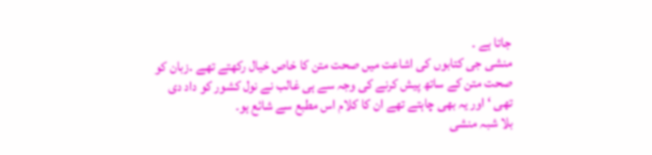جاتا ہے ۔
منشی جی کتابوں کی اشاعت میں صحت متن کا خاص خیال رکھتے تھے ۔زبان کو صحت متن کے ساتھ پیش کرنے کی وجہ سے ہی غالب نے نول کشور کو داد دی تھی ‘ اور یہ بھی چاہتے تھے ان کا کلام اس مطبع سے شائع ہو۔
بلا شبہ منشی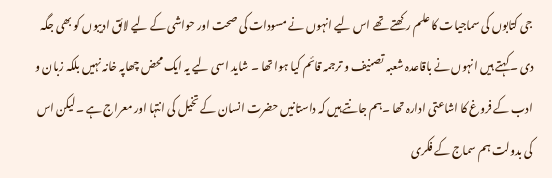جی کتابوں کی سماجیات کا علم رکھتے تھے اس لیے انہوں نے مسودات کی صحت اور حواشی کے لیے لائق ادیبوں کو بھی جگہ دی ۔کہتے ہیں انہوں نے باقاعدہ شعبہ تصنیف و ترجمہ قائم کیا ہوا تھا ۔ شاید اسی لیے یہ ایک محض چھاپہ خانہ نہیں بلکہ زبان و ادب کے فروغ کا اشاعتی ادارہ تھا ۔ہم جانتے ہیں کہ داستانیں حضرت انسان کے تخیل کی انتہا اور معراج ہے ۔لیکن اس کی بدولت ہم سماج کے فکری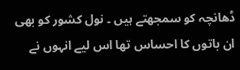ڈھانچہ کو سمجھتے ہیں ۔ نول کشور کو بھی ان باتوں کا احساس تھا اس لیے انہوں نے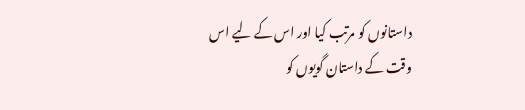داستانوں کو مرتب کیا اور اس کے لیے اس وقت کے داستان گویوں کو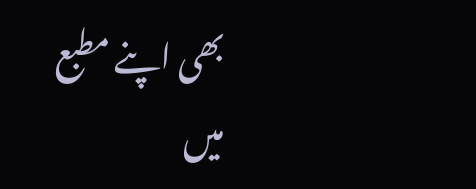بھی اپنے مطبع میں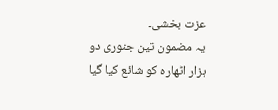عزت بخشی۔
یہ مضمون تین جنوری دو ہزار اٹھارہ کو شائع کیا گیا